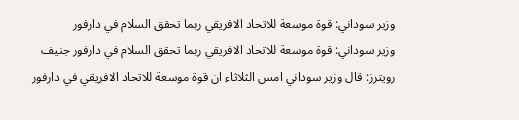وزير سوداني: قوة موسعة للاتحاد الافريقي ربما تحقق السلام في دارفور
وزير سوداني: قوة موسعة للاتحاد الافريقي ربما تحقق السلام في دارفور جنيف رويترز: قال وزير سوداني امس الثلاثاء ان قوة موسعة للاتحاد الافريقي في دارفور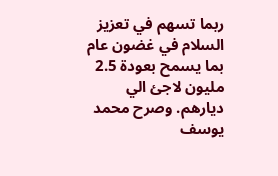ربما تسهم في تعزيز السلام في غضون عام بما يسمح بعودة 2.5 مليون لاجئ الي ديارهم. وصرح محمد يوسف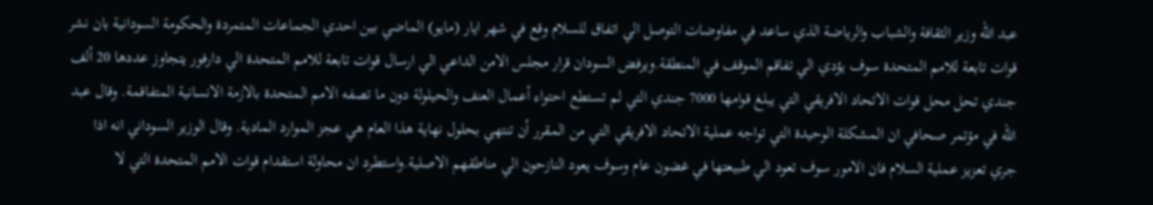عبد الله وزير الثقافة والشباب والرياضة الذي ساعد في مفاوضات التوصل الي اتفاق للسلام وقع في شهر ايار (مايو) الماضي بين احدي الجماعات المتمردة والحكومة السودانية بان نشر قوات تابعة للامم المتحدة سوف يؤدي الي تفاقم الموقف في المنطقة.ويرفض السودان قرار مجلس الامن الداعي الي ارسال قوات تابعة للامم المتحدة الي دارفور يتجاوز عددها 20 ألف جندي تحل محل قوات الاتحاد الافريقي التي يبلغ قوامها 7000 جندي التي لم تستطع احتواء أعمال العنف والحيلولة دون ما تصفه الامم المتحدة بالازمة الانسانية المتفاقمة. وقال عبد الله في مؤتمر صحافي ان المشكلة الوحيدة التي تواجه عملية الاتحاد الافريقي التي من المقرر أن تنتهي بحلول نهاية هذا العام هي عجز الموارد المادية. وقال الوزير السوداني انه اذا جري تعزيز عملية السلام فان الامور سوف تعود الي طبيعتها في غضون عام وسوف يعود النازحون الي مناطقهم الاصلية.واستطرد ان محاولة استقدام قوات الامم المتحدة التي لا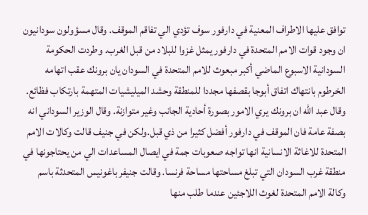توافق عليها الاطراف المعنية في دارفور سوف تؤدي الي تفاقم الموقف. وقال مسؤولون سودانيون ان وجود قوات الامم المتحدة في دارفور يمثل غزوا للبلاد من قبل الغرب. وطردت الحكومة السودانية الاسبوع الماضي أكبر مبعوث للامم المتحدة في السودان يان برونك عقب اتهامه الخرطوم بانتهاك اتفاق أبوجا بقصفها مجددا للمنطقة وحشد الميليشيات المتهمة بارتكاب فظائع. وقال عبد الله ان برونك يري الامور بصورة أحادية الجانب وغير متوازنة. وقال الوزير السوداني انه بصفة عامة فان الموقف في دارفور أفضل كثيرا من ذي قبل.ولكن في جنيف قالت وكالات الامم المتحدة للاغاثة الانسانية انها تواجه صعوبات جمة في ايصال المساعدات الي من يحتاجونها في منطقة غرب السودان التي تبلغ مساحتها مساحة فرنسا. وقالت جنيفر باغونيس المتحدثة باسم وكالة الامم المتحدة لغوث اللاجئين عندما طلب منها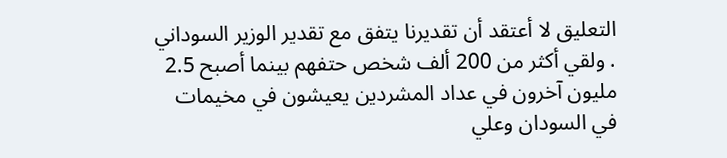التعليق لا أعتقد أن تقديرنا يتفق مع تقدير الوزير السوداني . ولقي أكثر من 200 ألف شخص حتفهم بينما أصبح 2.5 مليون آخرون في عداد المشردين يعيشون في مخيمات في السودان وعلي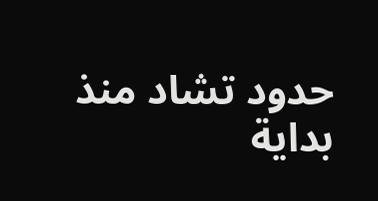حدود تشاد منذ بداية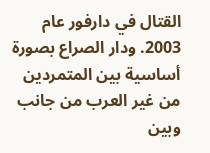القتال في دارفور عام 2003. ودار الصراع بصورة أساسية بين المتمردين من غير العرب من جانب وبين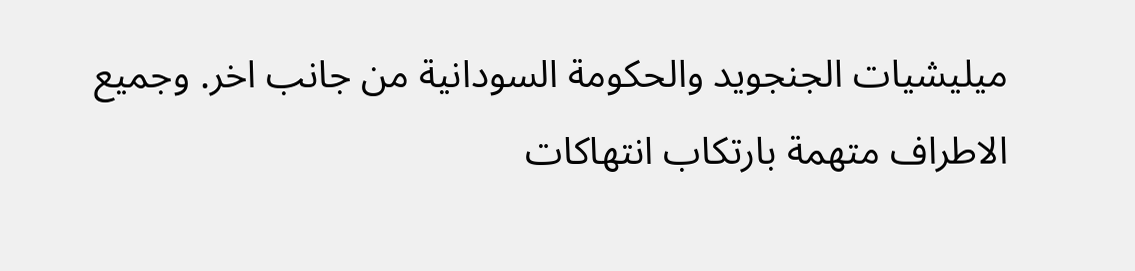ميليشيات الجنجويد والحكومة السودانية من جانب اخر. وجميع الاطراف متهمة بارتكاب انتهاكات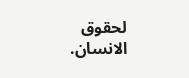لحقوق الانسان.